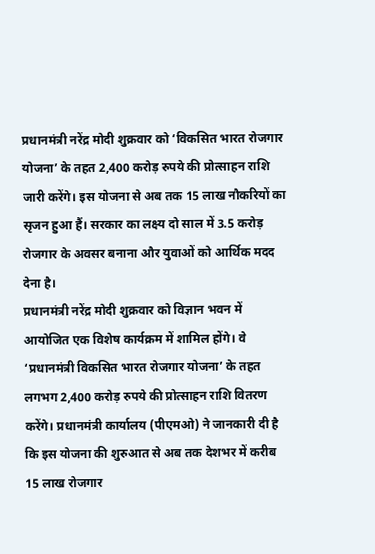प्रधानमंत्री नरेंद्र मोदी शुक्रवार को ‘विकसित भारत रोजगार योजना’ के तहत 2,400 करोड़ रुपये की प्रोत्साहन राशि जारी करेंगे। इस योजना से अब तक 15 लाख नौकरियों का सृजन हुआ हैं। सरकार का लक्ष्य दो साल में 3.5 करोड़ रोजगार के अवसर बनाना और युवाओं को आर्थिक मदद देना है।
प्रधानमंत्री नरेंद्र मोदी शुक्रवार को विज्ञान भवन में आयोजित एक विशेष कार्यक्रम में शामिल होंगे। वे ‘प्रधानमंत्री विकसित भारत रोजगार योजना’ के तहत लगभग 2,400 करोड़ रुपये की प्रोत्साहन राशि वितरण करेंगे। प्रधानमंत्री कार्यालय (पीएमओ) ने जानकारी दी है कि इस योजना की शुरुआत से अब तक देशभर में करीब 15 लाख रोजगार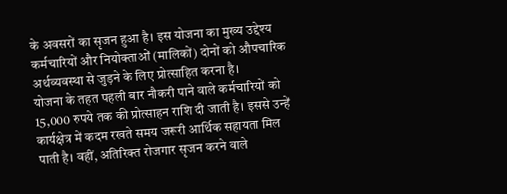के अवसरों का सृजन हुआ है। इस योजना का मुख्य उद्देश्य कर्मचारियों और नियोक्ताओं (मालिकों) दोनों को औपचारिक अर्थव्यवस्था से जुड़ने के लिए प्रोत्साहित करना है।
योजना के तहत पहली बार नौकरी पाने वाले कर्मचारियों को 15,000 रुपये तक की प्रोत्साहन राशि दी जाती है। इससे उन्हें कार्यक्षेत्र में कदम रखते समय जरूरी आर्थिक सहायता मिल पाती है। वहीं, अतिरिक्त रोजगार सृजन करने वाले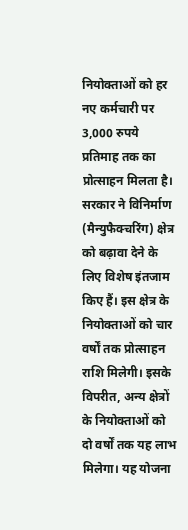नियोक्ताओं को हर नए कर्मचारी पर 3,000 रुपये प्रतिमाह तक का प्रोत्साहन मिलता है।
सरकार ने विनिर्माण (मैन्युफैक्चरिंग) क्षेत्र को बढ़ावा देने के लिए विशेष इंतजाम किए हैं। इस क्षेत्र के नियोक्ताओं को चार वर्षों तक प्रोत्साहन राशि मिलेगी। इसके विपरीत, अन्य क्षेत्रों के नियोक्ताओं को दो वर्षों तक यह लाभ मिलेगा। यह योजना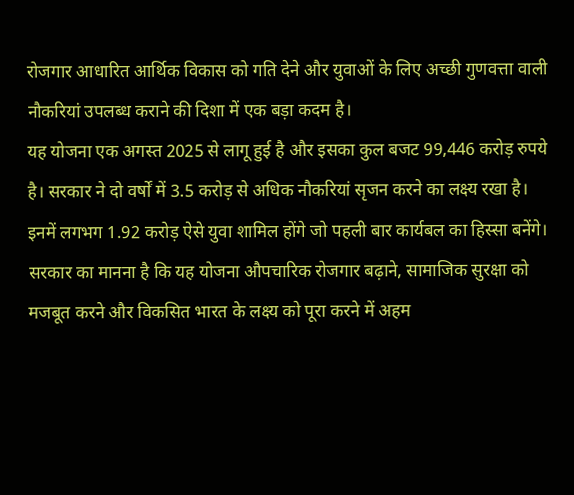रोजगार आधारित आर्थिक विकास को गति देने और युवाओं के लिए अच्छी गुणवत्ता वाली नौकरियां उपलब्ध कराने की दिशा में एक बड़ा कदम है।
यह योजना एक अगस्त 2025 से लागू हुई है और इसका कुल बजट 99,446 करोड़ रुपये है। सरकार ने दो वर्षों में 3.5 करोड़ से अधिक नौकरियां सृजन करने का लक्ष्य रखा है। इनमें लगभग 1.92 करोड़ ऐसे युवा शामिल होंगे जो पहली बार कार्यबल का हिस्सा बनेंगे। सरकार का मानना है कि यह योजना औपचारिक रोजगार बढ़ाने, सामाजिक सुरक्षा को मजबूत करने और विकसित भारत के लक्ष्य को पूरा करने में अहम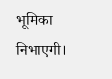भूमिका निभाएगी।